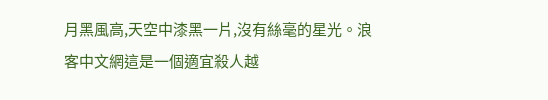月黑風高,天空中漆黑一片,沒有絲毫的星光。浪客中文網這是一個適宜殺人越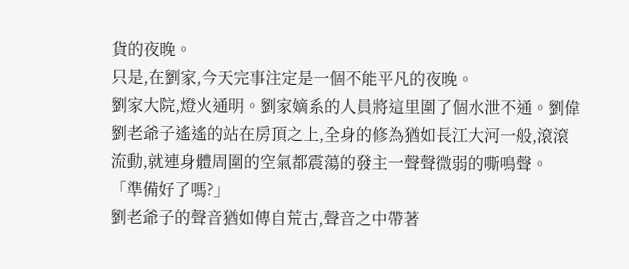貨的夜晚。
只是,在劉家,今天完事注定是一個不能平凡的夜晚。
劉家大院,燈火通明。劉家嫡系的人員將這里圍了個水泄不通。劉偉劉老爺子遙遙的站在房頂之上,全身的修為猶如長江大河一般,滾滾流動,就連身體周圍的空氣都震蕩的發主一聲聲微弱的嘶鳴聲。
「準備好了嗎?」
劉老爺子的聲音猶如傳自荒古,聲音之中帶著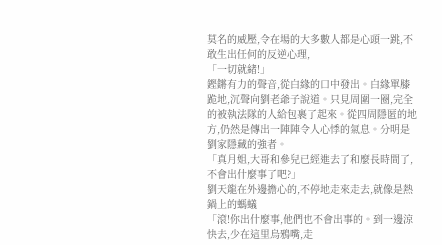莫名的威壓,令在場的大多數人都是心頭一跳,不敢生出任何的反逆心理,
「一切就緒!」
鏗鏘有力的聲音,從白緣的口中發出。白緣單膝跪地,沉聲向劉老爺子說道。只見周圍一圈,完全的被執法隊的人給包裹了起來。從四周隱匿的地方,仍然是傳出一陣陣令人心悸的氣息。分明是劉家隱藏的強者。
「真月姐,大哥和參兒已經進去了和麼長時間了,不會出什麼事了吧?」
劉天龍在外邊擔心的,不停地走來走去,就像是熱鍋上的螞蟻
「滾!你出什麼事,他們也不會出事的。到一邊涼快去,少在這里烏鴉嘴,走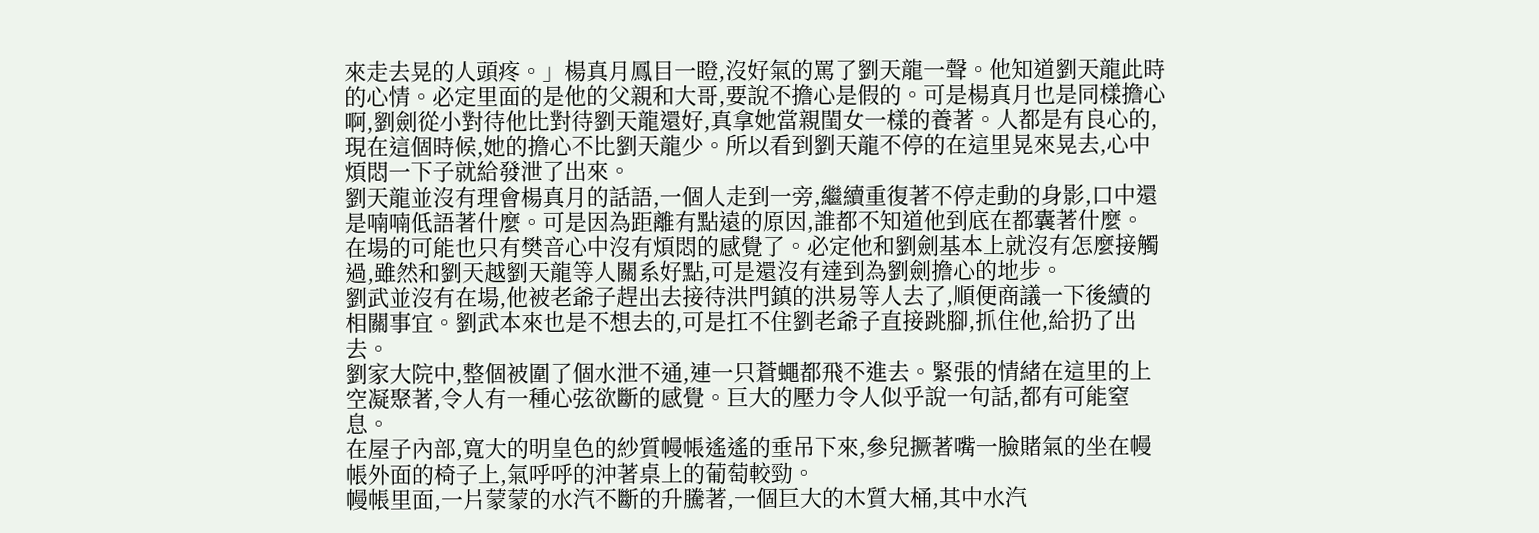來走去晃的人頭疼。」楊真月鳳目一瞪,沒好氣的罵了劉天龍一聲。他知道劉天龍此時的心情。必定里面的是他的父親和大哥,要說不擔心是假的。可是楊真月也是同樣擔心啊,劉劍從小對待他比對待劉天龍還好,真拿她當親閨女一樣的養著。人都是有良心的,現在這個時候,她的擔心不比劉天龍少。所以看到劉天龍不停的在這里晃來晃去,心中煩悶一下子就給發泄了出來。
劉天龍並沒有理會楊真月的話語,一個人走到一旁,繼續重復著不停走動的身影,口中還是喃喃低語著什麼。可是因為距離有點遠的原因,誰都不知道他到底在都囊著什麼。
在場的可能也只有樊音心中沒有煩悶的感覺了。必定他和劉劍基本上就沒有怎麼接觸過,雖然和劉天越劉天龍等人關系好點,可是還沒有達到為劉劍擔心的地步。
劉武並沒有在場,他被老爺子趕出去接待洪門鎮的洪易等人去了,順便商議一下後續的相關事宜。劉武本來也是不想去的,可是扛不住劉老爺子直接跳腳,抓住他,給扔了出去。
劉家大院中,整個被圍了個水泄不通,連一只蒼蠅都飛不進去。緊張的情緒在這里的上空凝聚著,令人有一種心弦欲斷的感覺。巨大的壓力令人似乎說一句話,都有可能窒息。
在屋子內部,寬大的明皇色的紗質幔帳遙遙的垂吊下來,參兒撅著嘴一臉賭氣的坐在幔帳外面的椅子上,氣呼呼的沖著桌上的葡萄較勁。
幔帳里面,一片蒙蒙的水汽不斷的升騰著,一個巨大的木質大桶,其中水汽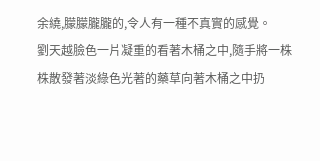余繞,朦朦朧朧的,令人有一種不真實的感覺。
劉天越臉色一片凝重的看著木桶之中,隨手將一株株散發著淡綠色光著的藥草向著木桶之中扔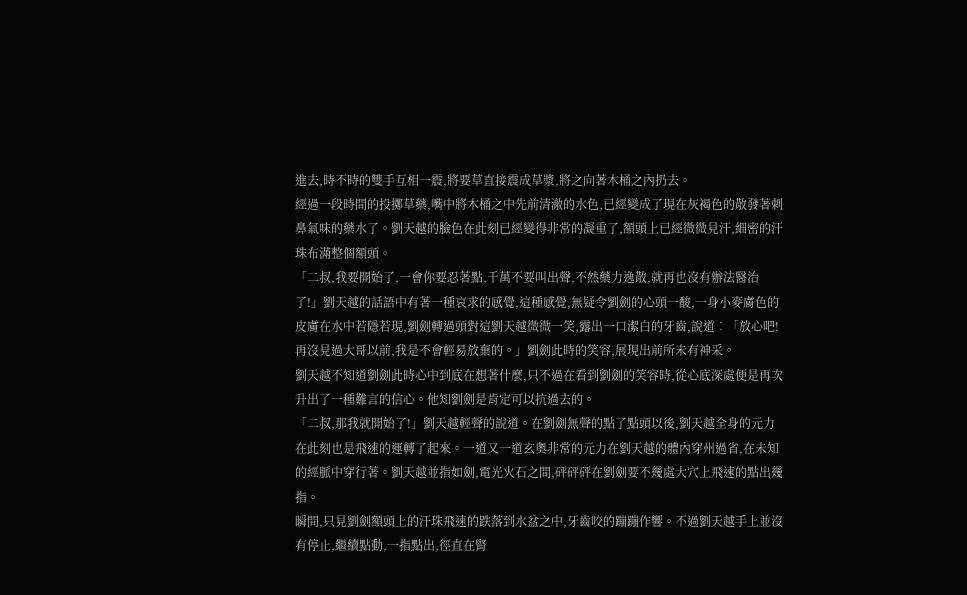進去,時不時的雙手互相一震,將要草直接震成草漿,將之向著木桶之內扔去。
經過一段時間的投擲草藥,嘴中將木桶之中先前清澈的水色,已經變成了現在灰褐色的散發著刺鼻氣味的藥水了。劉天越的臉色在此刻已經變得非常的凝重了,額頭上已經微微見汗,細密的汗珠布滿整個額頭。
「二叔,我要開始了,一會你要忍著點,千萬不要叫出聲,不然藥力逸散,就再也沒有辦法醫治了!」劉天越的話語中有著一種哀求的感覺,這種感覺,無疑令劉劍的心頭一酸,一身小麥膚色的皮膚在水中若隱若現,劉劍轉過頭對這劉天越微微一笑,露出一口潔白的牙齒,說道︰「放心吧!再沒見過大哥以前,我是不會輕易放棄的。」劉劍此時的笑容,展現出前所未有神采。
劉天越不知道劉劍此時心中到底在想著什麼,只不過在看到劉劍的笑容時,從心底深處便是再次升出了一種難言的信心。他知劉劍是肯定可以抗過去的。
「二叔,那我就開始了!」劉天越輕聲的說道。在劉劍無聲的點了點頭以後,劉天越全身的元力在此刻也是飛速的運轉了起來。一道又一道玄奧非常的元力在劉天越的體內穿州過省,在未知的經脈中穿行著。劉天越並指如劍,電光火石之間,砰砰砰在劉劍要不幾處大穴上飛速的點出幾指。
瞬間,只見劉劍額頭上的汗珠飛速的跌落到水盆之中,牙齒咬的蹦蹦作響。不過劉天越手上並沒有停止,繼續點動,一指點出,徑直在腎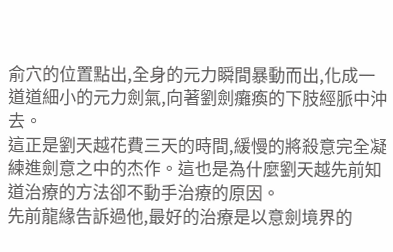俞穴的位置點出,全身的元力瞬間暴動而出,化成一道道細小的元力劍氣,向著劉劍癱瘓的下肢經脈中沖去。
這正是劉天越花費三天的時間,緩慢的將殺意完全凝練進劍意之中的杰作。這也是為什麼劉天越先前知道治療的方法卻不動手治療的原因。
先前龍緣告訴過他,最好的治療是以意劍境界的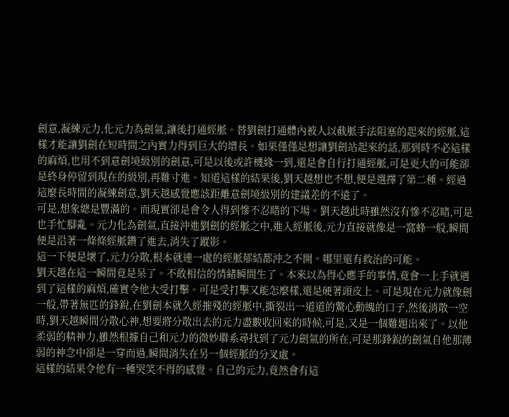劍意,凝練元力,化元力為劍氣,讓後打通經脈。替劉劍打通體內被人以截脈手法阻塞的起來的經脈,這樣才能讓劉劍在短時間之內實力得到巨大的增長。如果僅僅是想讓劉劍站起來的話,那到時不必這樣的麻煩,也用不到意劍境級別的劍意,可是以後或許機緣一到,還是會自行打通經脈,可是更大的可能卻是終身停留到現在的級別,再難寸進。知道這樣的結果後,劉天越想也不想,便是選擇了第二種。經過這麼長時間的凝練劍意,劉天越感覺應該距離意劍境級別的建議差的不遠了。
可是,想象總是豐滿的。而現實卻是會令人得到慘不忍睹的下場。劉天越此時雖然沒有慘不忍睹,可是也手忙腳亂。元力化為劍氣,直接沖進劉劍的經脈之中,進入經脈後,元力直接就像是一窩蜂一般,瞬間便是沿著一條條經脈鑽了進去,消失了蹤影。
這一下便是壞了,元力分散,根本就連一處的經脈郁結都沖之不開。哪里還有救治的可能。
劉天越在這一瞬間竟是呆了。不敢相信的情緒瞬間生了。本來以為得心應手的事情,竟會一上手就遇到了這樣的麻煩,確實令他大受打擊。可是受打擊又能怎麼樣,還是硬著頭皮上。可是現在元力就像劍一般,帶著無匹的鋒銳,在劉劍本就久經摧殘的經脈中,撕裂出一道道的驚心動魄的口子,然後消散一空時,劉天越瞬間分散心神,想要將分散出去的元力盡數收回來的時候,可是,又是一個難題出來了。以他柔弱的精神力,雖然根據自己和元力的微妙聯系尋找到了元力劍氣的所在,可是那鋒銳的劍氣自他那薄弱的神念中卻是一穿而過,瞬間消失在另一個經脈的分叉處。
這樣的結果令他有一種哭笑不得的感覺。自己的元力,竟然會有這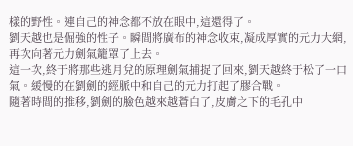樣的野性。連自己的神念都不放在眼中,這還得了。
劉天越也是倔強的性子。瞬間將廣布的神念收束,凝成厚實的元力大網,再次向著元力劍氣籠罩了上去。
這一次,終于將那些逃月兌的原理劍氣捕捉了回來,劉天越終于松了一口氣。緩慢的在劉劍的經脈中和自己的元力打起了膠合戰。
隨著時間的推移,劉劍的臉色越來越蒼白了,皮膚之下的毛孔中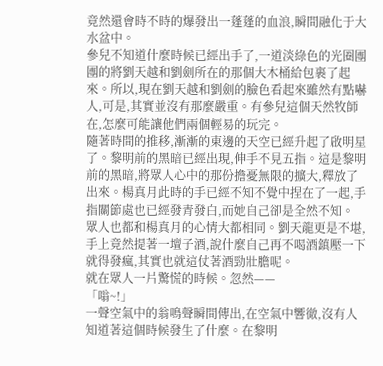竟然還會時不時的爆發出一蓬蓬的血浪,瞬間融化于大水盆中。
參兒不知道什麼時候已經出手了,一道淡綠色的光圈團團的將劉天越和劉劍所在的那個大木桶給包裹了起來。所以,現在劉天越和劉劍的臉色看起來雖然有點嚇人,可是,其實並沒有那麼嚴重。有參兒這個天然牧師在,怎麼可能讓他們兩個輕易的玩完。
隨著時間的推移,漸漸的東邊的天空已經升起了啟明星了。黎明前的黑暗已經出現,伸手不見五指。這是黎明前的黑暗,將眾人心中的那份擔憂無限的擴大,釋放了出來。楊真月此時的手已經不知不覺中捏在了一起,手指關節處也已經發青發白,而她自己卻是全然不知。
眾人也都和楊真月的心情大都相同。劉天龍更是不堪,手上竟然提著一壇子酒,說什麼自己再不喝酒鎮壓一下就得發瘋,其實也就這仗著酒勁壯膽呢。
就在眾人一片驚慌的時候。忽然——
「嗡~!」
一聲空氣中的翁鳴聲瞬間傳出,在空氣中響徹,沒有人知道著這個時候發生了什麼。在黎明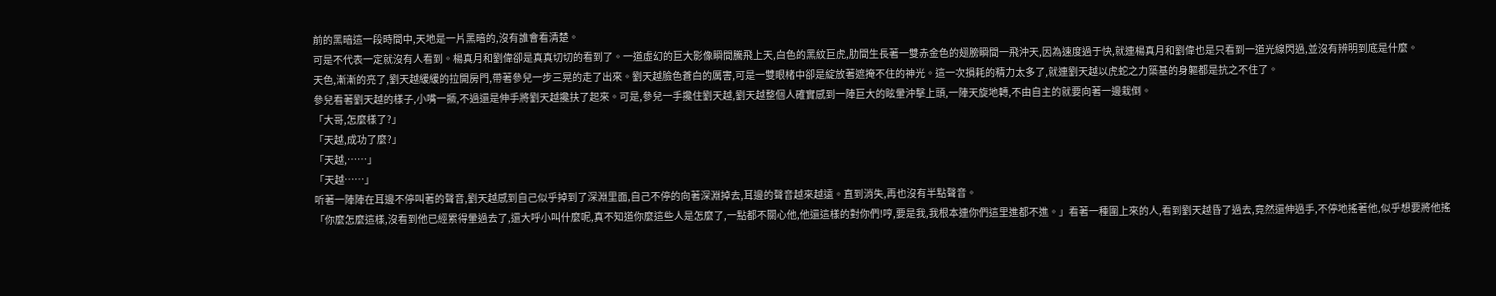前的黑暗這一段時間中,天地是一片黑暗的,沒有誰會看清楚。
可是不代表一定就沒有人看到。楊真月和劉偉卻是真真切切的看到了。一道虛幻的巨大影像瞬間騰飛上天,白色的黑紋巨虎,肋間生長著一雙赤金色的翅膀瞬間一飛沖天,因為速度過于快,就連楊真月和劉偉也是只看到一道光線閃過,並沒有辨明到底是什麼。
天色,漸漸的亮了,劉天越緩緩的拉開房門,帶著參兒一步三晃的走了出來。劉天越臉色蒼白的厲害,可是一雙眼楮中卻是綻放著遮掩不住的神光。這一次損耗的精力太多了,就連劉天越以虎蛇之力築基的身軀都是抗之不住了。
參兒看著劉天越的樣子,小嘴一撅,不過還是伸手將劉天越攙扶了起來。可是,參兒一手攙住劉天越,劉天越整個人確實感到一陣巨大的眩暈沖擊上頭,一陣天旋地轉,不由自主的就要向著一邊栽倒。
「大哥,怎麼樣了?」
「天越,成功了麼?」
「天越,……」
「天越……」
听著一陣陣在耳邊不停叫著的聲音,劉天越感到自己似乎掉到了深淵里面,自己不停的向著深淵掉去,耳邊的聲音越來越遠。直到消失,再也沒有半點聲音。
「你麼怎麼這樣,沒看到他已經累得暈過去了,還大呼小叫什麼呢,真不知道你麼這些人是怎麼了,一點都不關心他,他還這樣的對你們!哼,要是我,我根本連你們這里進都不進。」看著一種圍上來的人,看到劉天越昏了過去,竟然還伸過手,不停地搖著他,似乎想要將他搖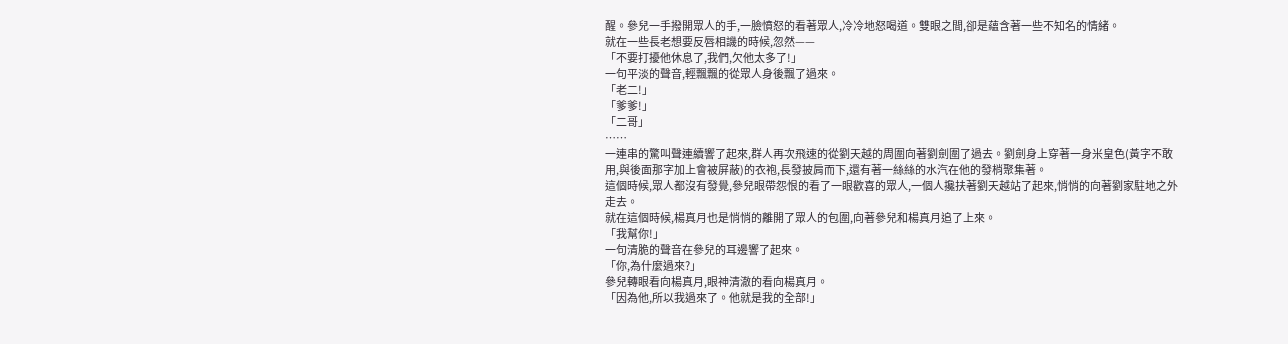醒。參兒一手撥開眾人的手,一臉憤怒的看著眾人,冷冷地怒喝道。雙眼之間,卻是蘊含著一些不知名的情緒。
就在一些長老想要反唇相譏的時候,忽然——
「不要打擾他休息了,我們,欠他太多了!」
一句平淡的聲音,輕飄飄的從眾人身後飄了過來。
「老二!」
「爹爹!」
「二哥」
……
一連串的驚叫聲連續響了起來,群人再次飛速的從劉天越的周圍向著劉劍圍了過去。劉劍身上穿著一身米皇色(黃字不敢用,與後面那字加上會被屏蔽)的衣袍,長發披肩而下,還有著一絲絲的水汽在他的發梢聚集著。
這個時候,眾人都沒有發覺,參兒眼帶怨恨的看了一眼歡喜的眾人,一個人攙扶著劉天越站了起來,悄悄的向著劉家駐地之外走去。
就在這個時候,楊真月也是悄悄的離開了眾人的包圍,向著參兒和楊真月追了上來。
「我幫你!」
一句清脆的聲音在參兒的耳邊響了起來。
「你,為什麼過來?」
參兒轉眼看向楊真月,眼神清澈的看向楊真月。
「因為他,所以我過來了。他就是我的全部!」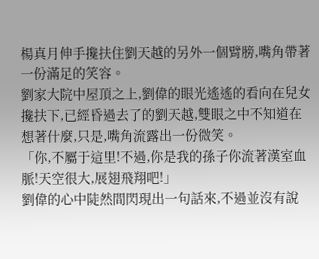楊真月伸手攙扶住劉天越的另外一個臂膀,嘴角帶著一份滿足的笑容。
劉家大院中屋頂之上,劉偉的眼光遙遙的看向在兒女攙扶下,已經昏過去了的劉天越,雙眼之中不知道在想著什麼,只是,嘴角流露出一份微笑。
「你,不屬于這里!不過,你是我的孫子你流著漢室血脈!天空很大,展翅飛翔吧!」
劉偉的心中陡然間閃現出一句話來,不過並沒有說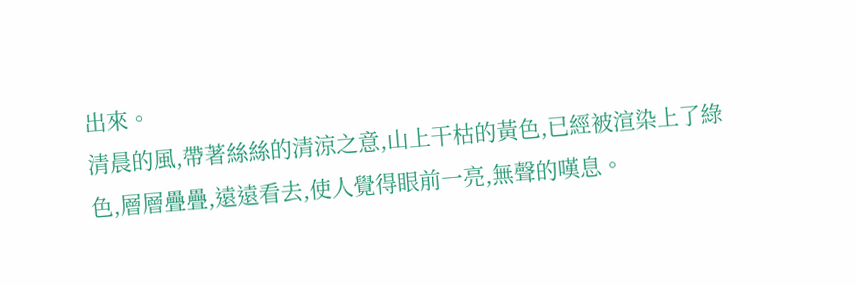出來。
清晨的風,帶著絲絲的清涼之意,山上干枯的黃色,已經被渲染上了綠色,層層疊疊,遠遠看去,使人覺得眼前一亮,無聲的嘆息。